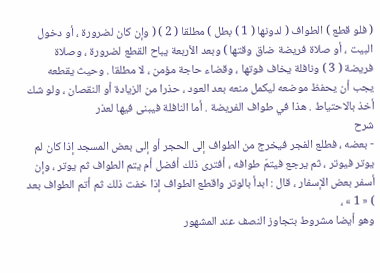( فلو قطع ) الطواف ( لدونها ( 1 ) بطل ) مطلقا ( 2 ) ( وإن كان لضرورة ، أو دخول البيت ، أو صلاة فريضة ضاق وقتها ) وبعد الأربعة يباح القطع لضرورة ، وصلاة فريضة ( 3 ) ونافلة يخاف فوتها ، وقضاء حاجة مؤمن ، لا مطلقا . وحيث يقطعه يجب أن يحفظ موضعه ليكمل منعه بعد العود ، حذرا من الزيادة أو النقصان ، ولو شك أخذ بالاحتياط . هذا في طواف الفريضة . أما النافلة فيبنى فيها لعذر
شرح
- بعضه ، فطلع الفجر فيخرج من الطواف إلى الحجر أو إلى بعض المسجد إذا كان لم يوتر فيوتر ، ثم يرجع فيتمّ طوافه ، أفترى ذلك أفضل أم يتم الطواف ثم يوتر ، وإن أسفر بعض الإسفار ، قال : ابدأ بالوتر واقطع الطواف إذا خفت ذلك ثم أتم الطواف بعد ) « 1 » ،
وهو أيضا مشروط بتجاوز النصف عند المشهور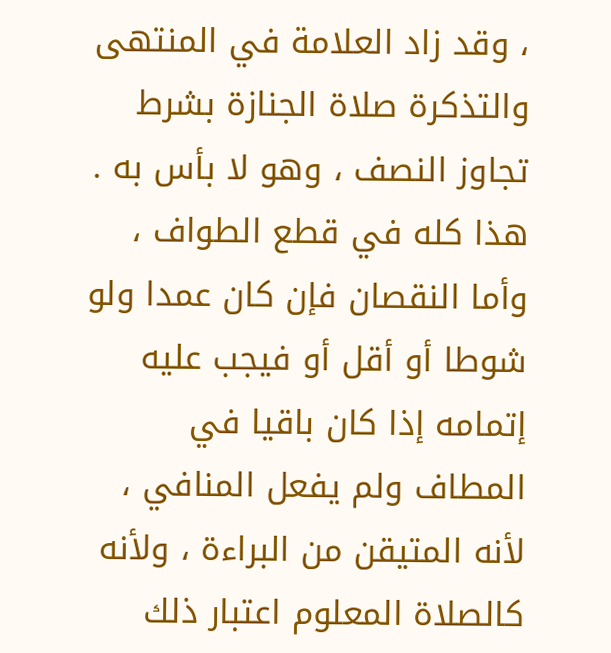، وقد زاد العلامة في المنتهى والتذكرة صلاة الجنازة بشرط تجاوز النصف ، وهو لا بأس به .
هذا كله في قطع الطواف ، وأما النقصان فإن كان عمدا ولو شوطا أو أقل أو فيجب عليه إتمامه إذا كان باقيا في المطاف ولم يفعل المنافي ، لأنه المتيقن من البراءة ، ولأنه كالصلاة المعلوم اعتبار ذلك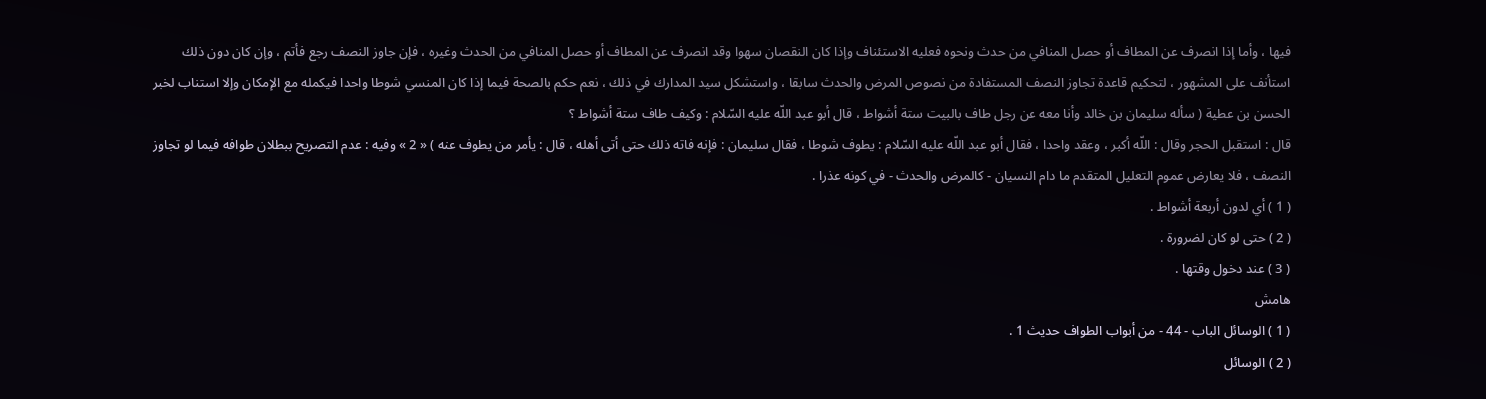فيها ، وأما إذا انصرف عن المطاف أو حصل المنافي من حدث ونحوه فعليه الاستئناف وإذا كان النقصان سهوا وقد انصرف عن المطاف أو حصل المنافي من الحدث وغيره ، فإن جاوز النصف رجع فأتم ، وإن كان دون ذلك استأنف على المشهور ، لتحكيم قاعدة تجاوز النصف المستفادة من نصوص المرض والحدث سابقا ، واستشكل سيد المدارك في ذلك ، نعم حكم بالصحة فيما إذا كان المنسي شوطا واحدا فيكمله مع الإمكان وإلا استناب لخبر الحسن بن عطية ( سأله سليمان بن خالد وأنا معه عن رجل طاف بالبيت ستة أشواط ، قال أبو عبد اللّه عليه السّلام : وكيف طاف ستة أشواط ؟
قال : استقبل الحجر وقال : اللّه أكبر ، وعقد واحدا ، فقال أبو عبد اللّه عليه السّلام : يطوف شوطا ، فقال سليمان : فإنه فاته ذلك حتى أتى أهله ، قال : يأمر من يطوف عنه ) « 2 » وفيه : عدم التصريح ببطلان طوافه فيما لو تجاوز النصف ، فلا يعارض عموم التعليل المتقدم ما دام النسيان - كالمرض والحدث - في كونه عذرا .
( 1 ) أي لدون أربعة أشواط .
( 2 ) حتى لو كان لضرورة .
( 3 ) عند دخول وقتها .
هامش
( 1 ) الوسائل الباب - 44 - من أبواب الطواف حديث 1 .
( 2 ) الوسائل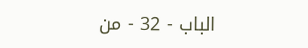الباب - 32 - من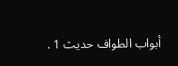أبواب الطواف حديث 1 .